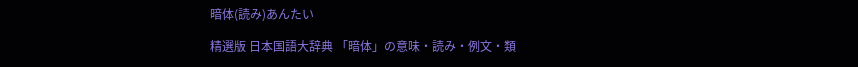暗体(読み)あんたい

精選版 日本国語大辞典 「暗体」の意味・読み・例文・類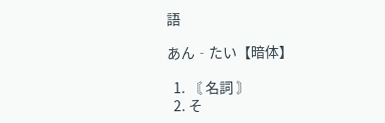語

あん‐たい【暗体】

  1. 〘 名詞 〙
  2. そ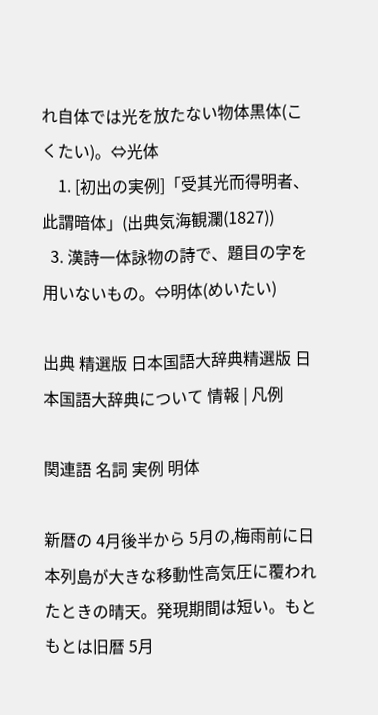れ自体では光を放たない物体黒体(こくたい)。⇔光体
    1. [初出の実例]「受其光而得明者、此謂暗体」(出典気海観瀾(1827))
  3. 漢詩一体詠物の詩で、題目の字を用いないもの。⇔明体(めいたい)

出典 精選版 日本国語大辞典精選版 日本国語大辞典について 情報 | 凡例

関連語 名詞 実例 明体

新暦の 4月後半から 5月の,梅雨前に日本列島が大きな移動性高気圧に覆われたときの晴天。発現期間は短い。もともとは旧暦 5月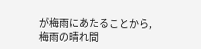が梅雨にあたることから,梅雨の晴れ間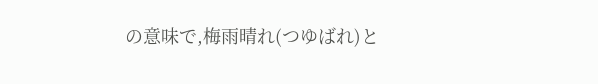の意味で,梅雨晴れ(つゆばれ)と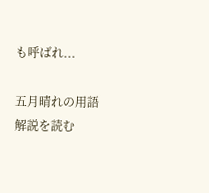も呼ばれ...

五月晴れの用語解説を読む